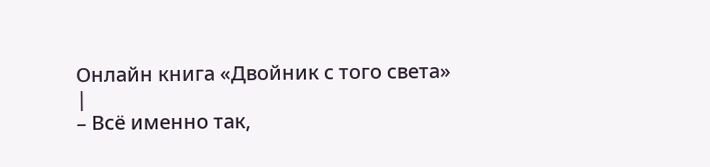Онлайн книга «Двойник с того света»
|
– Всё именно так,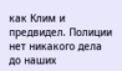как Клим и предвидел. Полиции нет никакого дела до наших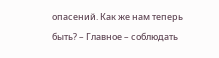опасений. Как же нам теперь быть? – Главное – соблюдать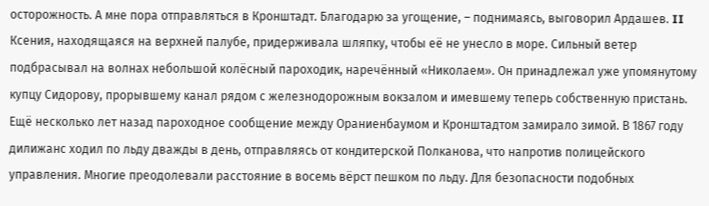осторожность. А мне пора отправляться в Кронштадт. Благодарю за угощение, – поднимаясь, выговорил Ардашев. II Ксения, находящаяся на верхней палубе, придерживала шляпку, чтобы её не унесло в море. Сильный ветер подбрасывал на волнах небольшой колёсный пароходик, наречённый «Николаем». Он принадлежал уже упомянутому купцу Сидорову, прорывшему канал рядом с железнодорожным вокзалом и имевшему теперь собственную пристань. Ещё несколько лет назад пароходное сообщение между Ораниенбаумом и Кронштадтом замирало зимой. В 1867 году дилижанс ходил по льду дважды в день, отправляясь от кондитерской Полканова, что напротив полицейского управления. Многие преодолевали расстояние в восемь вёрст пешком по льду. Для безопасности подобных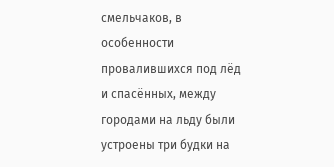смельчаков, в особенности провалившихся под лёд и спасённых, между городами на льду были устроены три будки на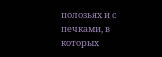полозьях и с печками, в которых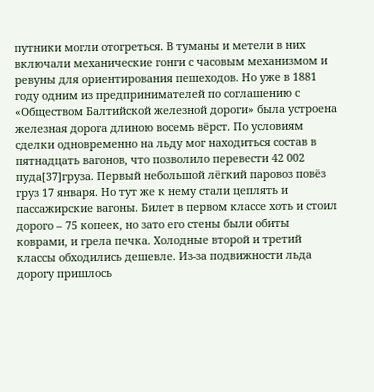путники могли отогреться. В туманы и метели в них включали механические гонги с часовым механизмом и ревуны для ориентирования пешеходов. Но уже в 1881 году одним из предпринимателей по соглашению с «Обществом Балтийской железной дороги» была устроена железная дорога длиною восемь вёрст. По условиям сделки одновременно на льду мог находиться состав в пятнадцать вагонов, что позволило перевести 42 002 пуда[37]груза. Первый небольшой лёгкий паровоз повёз груз 17 января. Но тут же к нему стали цеплять и пассажирские вагоны. Билет в первом классе хоть и стоил дорого – 75 копеек, но зато его стены были обиты коврами, и грела печка. Холодные второй и третий классы обходились дешевле. Из-за подвижности льда дорогу пришлось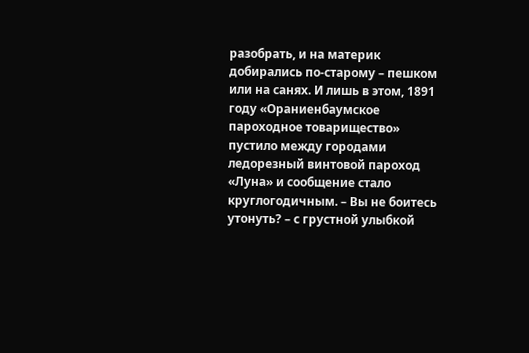разобрать, и на материк добирались по-старому – пешком или на санях. И лишь в этом, 1891 году «Ораниенбаумское пароходное товарищество» пустило между городами ледорезный винтовой пароход «Луна» и сообщение стало круглогодичным. – Вы не боитесь утонуть? – с грустной улыбкой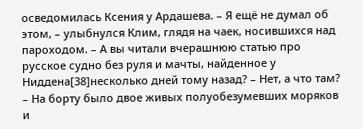осведомилась Ксения у Ардашева. – Я ещё не думал об этом, – улыбнулся Клим, глядя на чаек, носившихся над пароходом. – А вы читали вчерашнюю статью про русское судно без руля и мачты, найденное у Ниддена[38]несколько дней тому назад? – Нет, а что там? – На борту было двое живых полуобезумевших моряков и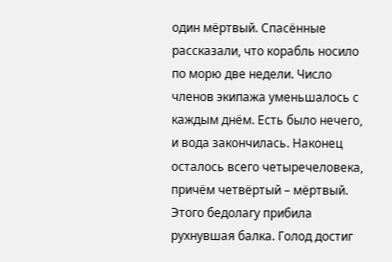один мёртвый. Спасённые рассказали, что корабль носило по морю две недели. Число членов экипажа уменьшалось с каждым днём. Есть было нечего, и вода закончилась. Наконец осталось всего четыречеловека, причём четвёртый – мёртвый. Этого бедолагу прибила рухнувшая балка. Голод достиг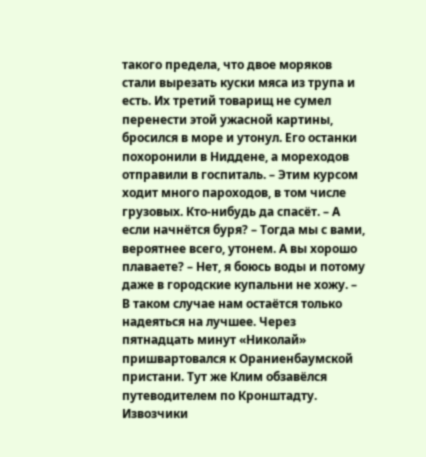такого предела, что двое моряков стали вырезать куски мяса из трупа и есть. Их третий товарищ не сумел перенести этой ужасной картины, бросился в море и утонул. Его останки похоронили в Ниддене, а мореходов отправили в госпиталь. – Этим курсом ходит много пароходов, в том числе грузовых. Кто-нибудь да спасёт. – А если начнётся буря? – Тогда мы с вами, вероятнее всего, утонем. А вы хорошо плаваете? – Нет, я боюсь воды и потому даже в городские купальни не хожу. – В таком случае нам остаётся только надеяться на лучшее. Через пятнадцать минут «Николай» пришвартовался к Ораниенбаумской пристани. Тут же Клим обзавёлся путеводителем по Кронштадту. Извозчики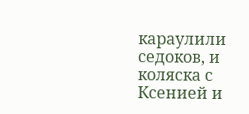караулили седоков, и коляска с Ксенией и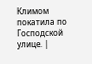Климом покатила по Господской улице. |